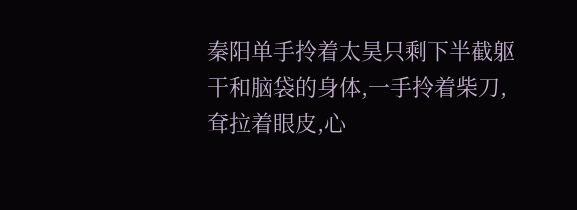秦阳单手拎着太昊只剩下半截躯干和脑袋的身体,一手拎着柴刀,耷拉着眼皮,心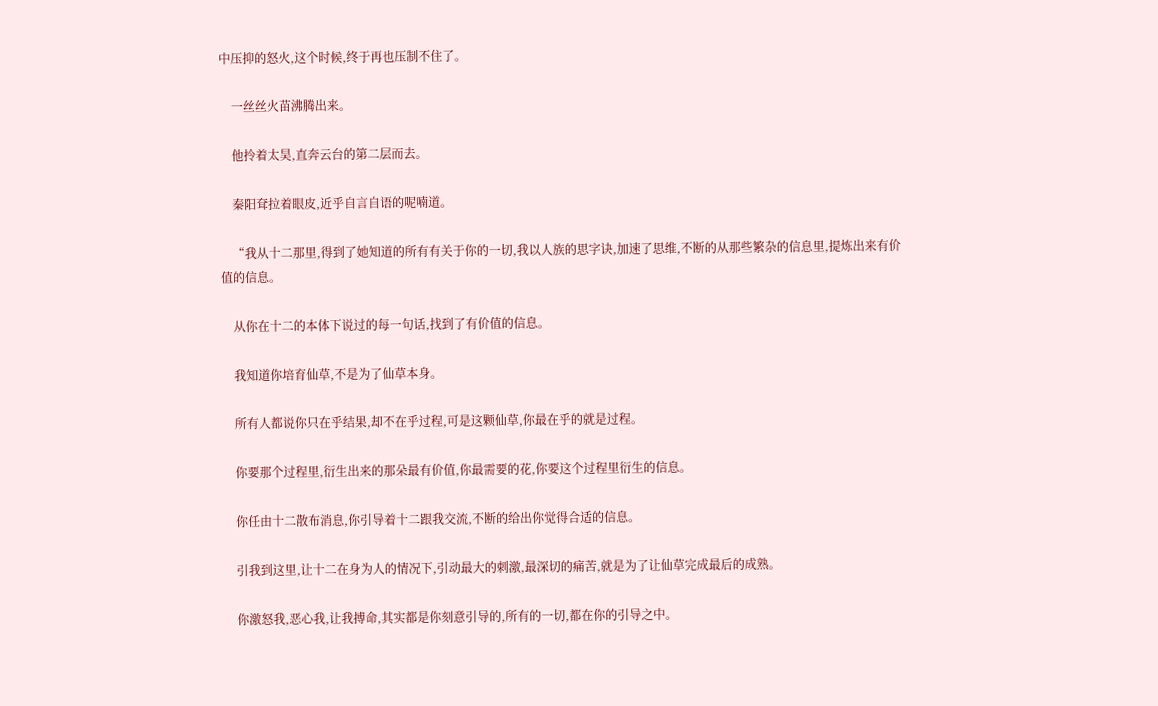中压抑的怒火,这个时候,终于再也压制不住了。

    一丝丝火苗沸腾出来。

    他拎着太昊,直奔云台的第二层而去。

    秦阳耷拉着眼皮,近乎自言自语的呢喃道。

    “我从十二那里,得到了她知道的所有有关于你的一切,我以人族的思字诀,加速了思维,不断的从那些繁杂的信息里,提炼出来有价值的信息。

    从你在十二的本体下说过的每一句话,找到了有价值的信息。

    我知道你培育仙草,不是为了仙草本身。

    所有人都说你只在乎结果,却不在乎过程,可是这颗仙草,你最在乎的就是过程。

    你要那个过程里,衍生出来的那朵最有价值,你最需要的花,你要这个过程里衍生的信息。

    你任由十二散布消息,你引导着十二跟我交流,不断的给出你觉得合适的信息。

    引我到这里,让十二在身为人的情况下,引动最大的刺激,最深切的痛苦,就是为了让仙草完成最后的成熟。

    你激怒我,恶心我,让我搏命,其实都是你刻意引导的,所有的一切,都在你的引导之中。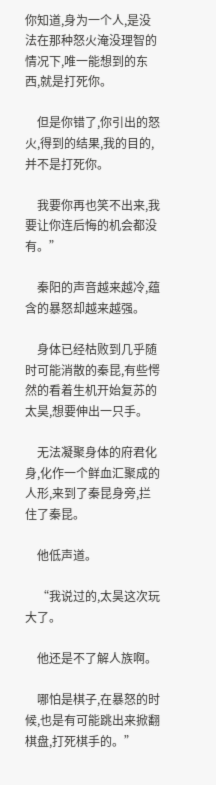你知道,身为一个人,是没法在那种怒火淹没理智的情况下,唯一能想到的东西,就是打死你。

    但是你错了,你引出的怒火,得到的结果,我的目的,并不是打死你。

    我要你再也笑不出来,我要让你连后悔的机会都没有。”

    秦阳的声音越来越冷,蕴含的暴怒却越来越强。

    身体已经枯败到几乎随时可能消散的秦昆,有些愕然的看着生机开始复苏的太昊,想要伸出一只手。

    无法凝聚身体的府君化身,化作一个鲜血汇聚成的人形,来到了秦昆身旁,拦住了秦昆。

    他低声道。

    “我说过的,太昊这次玩大了。

    他还是不了解人族啊。

    哪怕是棋子,在暴怒的时候,也是有可能跳出来掀翻棋盘,打死棋手的。”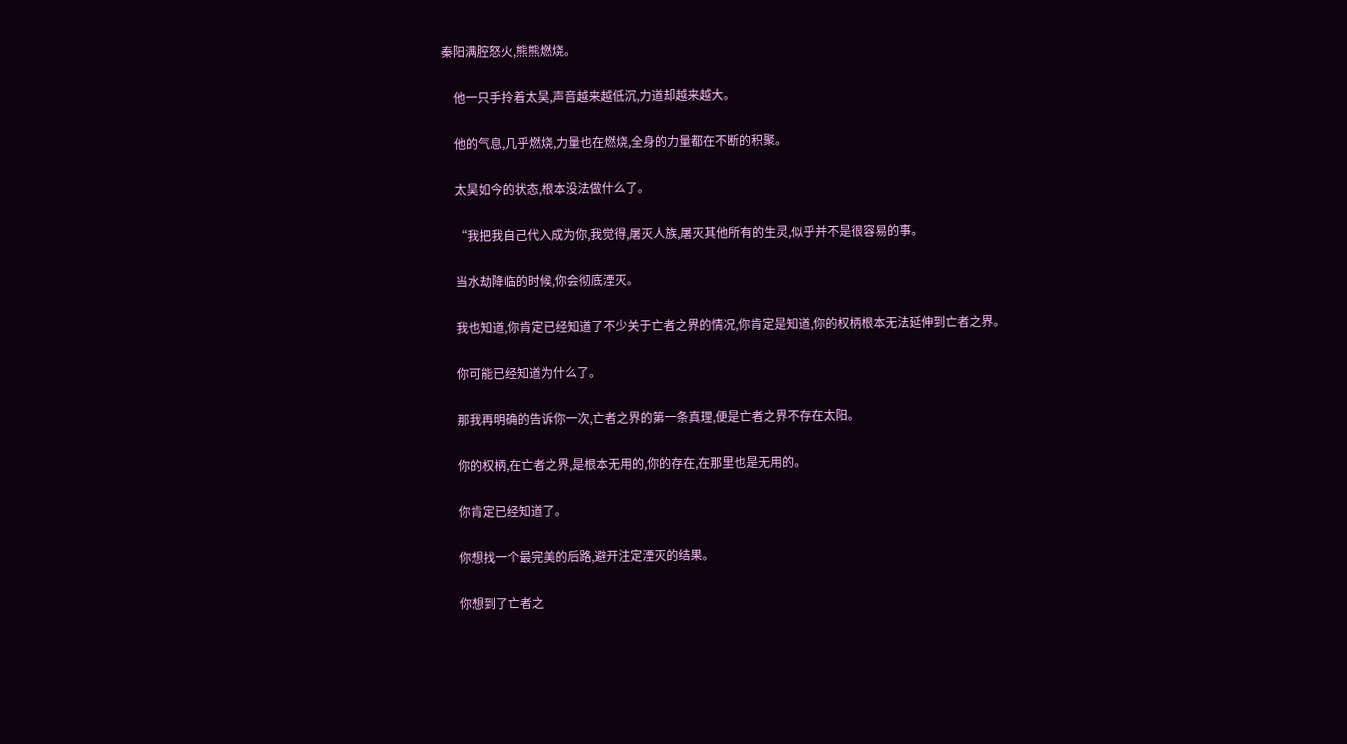秦阳满腔怒火,熊熊燃烧。

    他一只手拎着太昊,声音越来越低沉,力道却越来越大。

    他的气息,几乎燃烧,力量也在燃烧,全身的力量都在不断的积聚。

    太昊如今的状态,根本没法做什么了。

    “我把我自己代入成为你,我觉得,屠灭人族,屠灭其他所有的生灵,似乎并不是很容易的事。

    当水劫降临的时候,你会彻底湮灭。

    我也知道,你肯定已经知道了不少关于亡者之界的情况,你肯定是知道,你的权柄根本无法延伸到亡者之界。

    你可能已经知道为什么了。

    那我再明确的告诉你一次,亡者之界的第一条真理,便是亡者之界不存在太阳。

    你的权柄,在亡者之界,是根本无用的,你的存在,在那里也是无用的。

    你肯定已经知道了。

    你想找一个最完美的后路,避开注定湮灭的结果。

    你想到了亡者之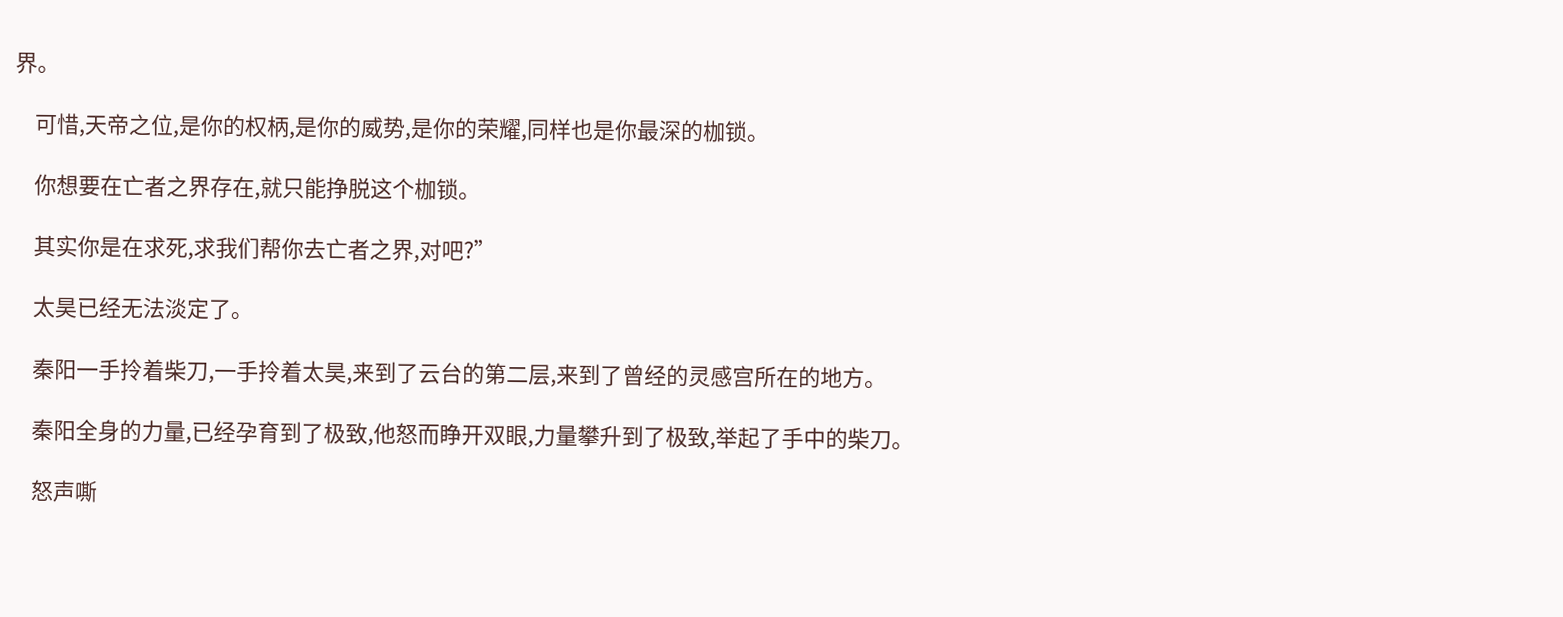界。

    可惜,天帝之位,是你的权柄,是你的威势,是你的荣耀,同样也是你最深的枷锁。

    你想要在亡者之界存在,就只能挣脱这个枷锁。

    其实你是在求死,求我们帮你去亡者之界,对吧?”

    太昊已经无法淡定了。

    秦阳一手拎着柴刀,一手拎着太昊,来到了云台的第二层,来到了曾经的灵感宫所在的地方。

    秦阳全身的力量,已经孕育到了极致,他怒而睁开双眼,力量攀升到了极致,举起了手中的柴刀。

    怒声嘶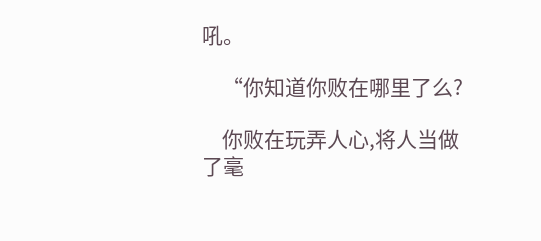吼。

    “你知道你败在哪里了么?

    你败在玩弄人心,将人当做了毫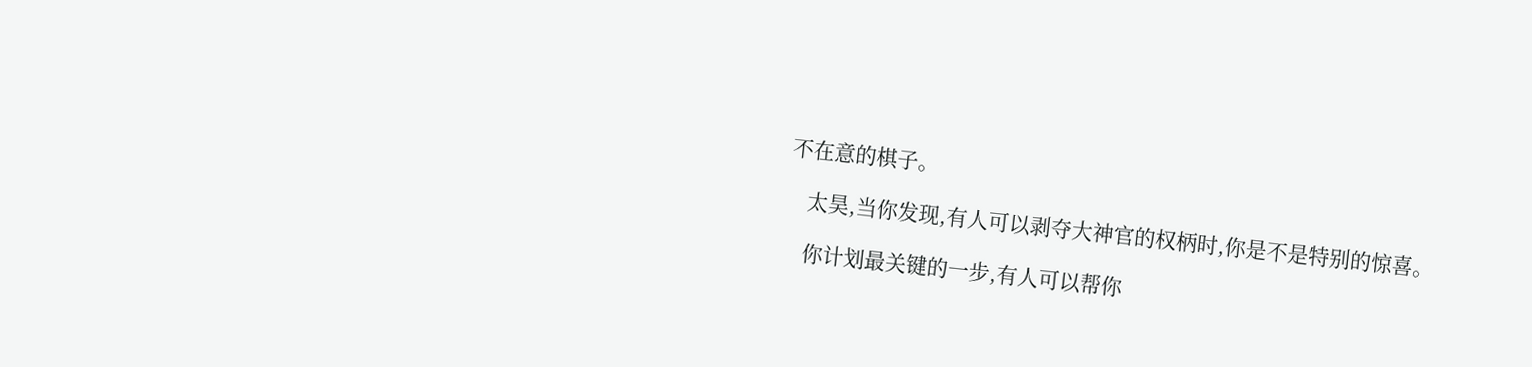不在意的棋子。

    太昊,当你发现,有人可以剥夺大神官的权柄时,你是不是特别的惊喜。

    你计划最关键的一步,有人可以帮你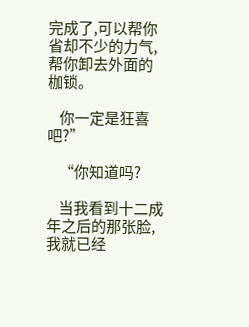完成了,可以帮你省却不少的力气,帮你卸去外面的枷锁。

    你一定是狂喜吧?”

    “你知道吗?

    当我看到十二成年之后的那张脸,我就已经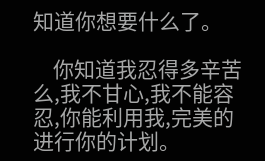知道你想要什么了。

    你知道我忍得多辛苦么,我不甘心,我不能容忍,你能利用我,完美的进行你的计划。